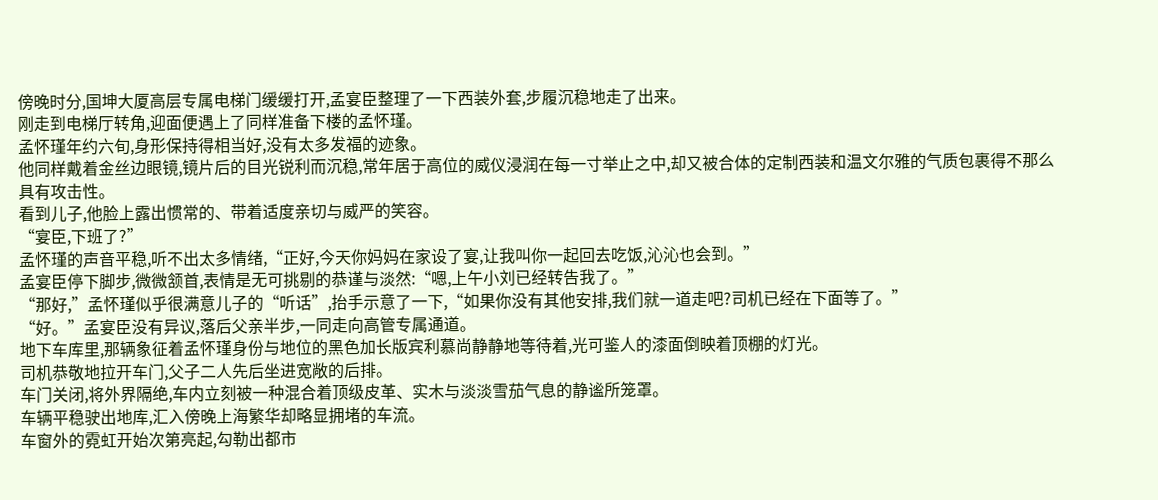傍晚时分,国坤大厦高层专属电梯门缓缓打开,孟宴臣整理了一下西装外套,步履沉稳地走了出来。
刚走到电梯厅转角,迎面便遇上了同样准备下楼的孟怀瑾。
孟怀瑾年约六旬,身形保持得相当好,没有太多发福的迹象。
他同样戴着金丝边眼镜,镜片后的目光锐利而沉稳,常年居于高位的威仪浸润在每一寸举止之中,却又被合体的定制西装和温文尔雅的气质包裹得不那么具有攻击性。
看到儿子,他脸上露出惯常的、带着适度亲切与威严的笑容。
“宴臣,下班了?”
孟怀瑾的声音平稳,听不出太多情绪,“正好,今天你妈妈在家设了宴,让我叫你一起回去吃饭,沁沁也会到。”
孟宴臣停下脚步,微微颔首,表情是无可挑剔的恭谨与淡然:“嗯,上午小刘已经转告我了。”
“那好,”孟怀瑾似乎很满意儿子的“听话”,抬手示意了一下,“如果你没有其他安排,我们就一道走吧?司机已经在下面等了。”
“好。”孟宴臣没有异议,落后父亲半步,一同走向高管专属通道。
地下车库里,那辆象征着孟怀瑾身份与地位的黑色加长版宾利慕尚静静地等待着,光可鉴人的漆面倒映着顶棚的灯光。
司机恭敬地拉开车门,父子二人先后坐进宽敞的后排。
车门关闭,将外界隔绝,车内立刻被一种混合着顶级皮革、实木与淡淡雪茄气息的静谧所笼罩。
车辆平稳驶出地库,汇入傍晚上海繁华却略显拥堵的车流。
车窗外的霓虹开始次第亮起,勾勒出都市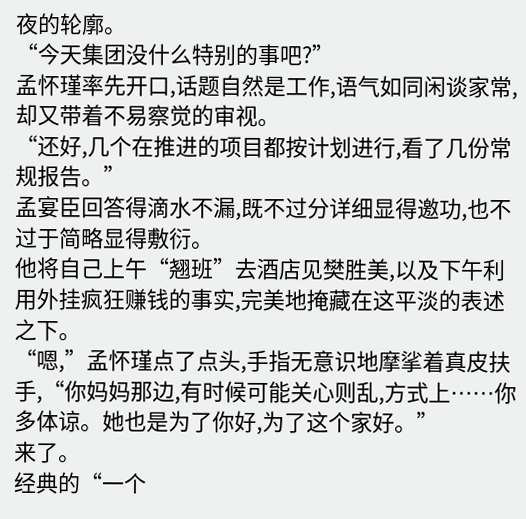夜的轮廓。
“今天集团没什么特别的事吧?”
孟怀瑾率先开口,话题自然是工作,语气如同闲谈家常,却又带着不易察觉的审视。
“还好,几个在推进的项目都按计划进行,看了几份常规报告。”
孟宴臣回答得滴水不漏,既不过分详细显得邀功,也不过于简略显得敷衍。
他将自己上午“翘班”去酒店见樊胜美,以及下午利用外挂疯狂赚钱的事实,完美地掩藏在这平淡的表述之下。
“嗯,”孟怀瑾点了点头,手指无意识地摩挲着真皮扶手,“你妈妈那边,有时候可能关心则乱,方式上……你多体谅。她也是为了你好,为了这个家好。”
来了。
经典的“一个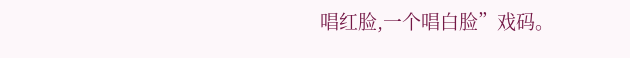唱红脸,一个唱白脸”戏码。